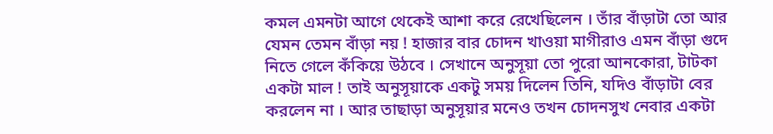কমল এমনটা আগে থেকেই আশা করে রেখেছিলেন । তাঁর বাঁড়াটা তো আর যেমন তেমন বাঁড়া নয় ! হাজার বার চোদন খাওয়া মাগীরাও এমন বাঁড়া গুদে নিতে গেলে কঁকিয়ে উঠবে । সেখানে অনুসূয়া তো পুরো আনকোরা, টাটকা একটা মাল ! তাই অনুসূয়াকে একটু সময় দিলেন তিনি, যদিও বাঁড়াটা বের করলেন না । আর তাছাড়া অনুসূয়ার মনেও তখন চোদনসুখ নেবার একটা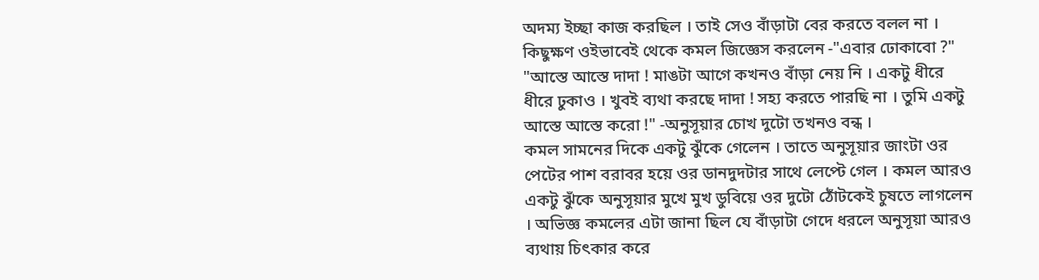অদম্য ইচ্ছা কাজ করছিল । তাই সেও বাঁড়াটা বের করতে বলল না । কিছুক্ষণ ওইভাবেই থেকে কমল জিজ্ঞেস করলেন -"এবার ঢোকাবো ?"
"আস্তে আস্তে দাদা ! মাঙটা আগে কখনও বাঁড়া নেয় নি । একটু ধীরে ধীরে ঢুকাও । খুবই ব্যথা করছে দাদা ! সহ্য করতে পারছি না । তুমি একটু আস্তে আস্তে করো !" -অনুসূয়ার চোখ দুটো তখনও বন্ধ ।
কমল সামনের দিকে একটু ঝুঁকে গেলেন । তাতে অনুসূয়ার জাংটা ওর পেটের পাশ বরাবর হয়ে ওর ডানদুদটার সাথে লেপ্টে গেল । কমল আরও একটু ঝুঁকে অনুসূয়ার মুখে মুখ ডুবিয়ে ওর দুটো ঠোঁটকেই চুষতে লাগলেন । অভিজ্ঞ কমলের এটা জানা ছিল যে বাঁড়াটা গেদে ধরলে অনুসূয়া আরও ব্যথায় চিৎকার করে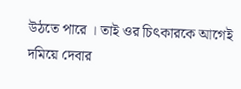উঠতে পারে । তাই ওর চিৎকারকে আগেই দমিয়ে দেবার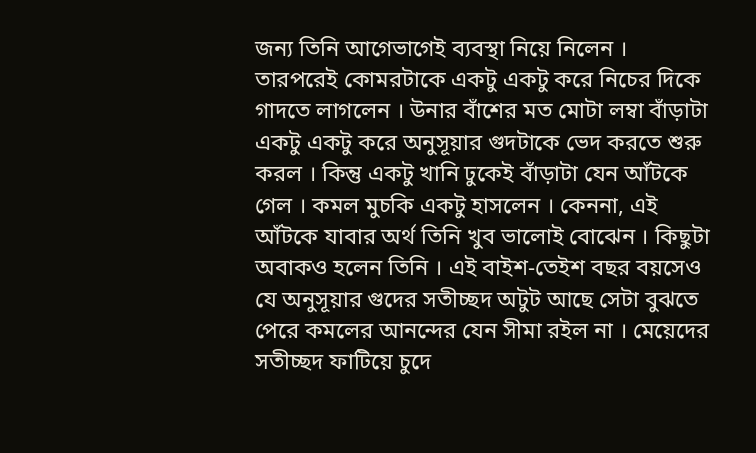জন্য তিনি আগেভাগেই ব্যবস্থা নিয়ে নিলেন । তারপরেই কোমরটাকে একটু একটু করে নিচের দিকে গাদতে লাগলেন । উনার বাঁশের মত মোটা লম্বা বাঁড়াটা একটু একটু করে অনুসূয়ার গুদটাকে ভেদ করতে শুরু করল । কিন্তু একটু খানি ঢুকেই বাঁড়াটা যেন আঁটকে গেল । কমল মুচকি একটু হাসলেন । কেননা, এই আঁটকে যাবার অর্থ তিনি খুব ভালোই বোঝেন । কিছুটা অবাকও হলেন তিনি । এই বাইশ-তেইশ বছর বয়সেও যে অনুসূয়ার গুদের সতীচ্ছদ অটুট আছে সেটা বুঝতে পেরে কমলের আনন্দের যেন সীমা রইল না । মেয়েদের সতীচ্ছদ ফাটিয়ে চুদে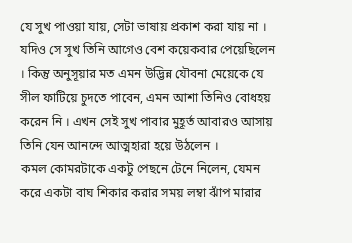যে সুখ পাওয়া যায়, সেটা ভাষায় প্রকাশ করা যায় না । যদিও সে সুখ তিনি আগেও বেশ কয়েকবার পেয়েছিলেন । কিন্তু অনুসূয়ার মত এমন উদ্ভিন্ন যৌবনা মেয়েকে যে সীল ফাটিয়ে চুদতে পাবেন, এমন আশা তিনিও বোধহয় করেন নি । এখন সেই সুখ পাবার মুহূর্ত আবারও আসায় তিনি যেন আনন্দে আত্মহারা হয়ে উঠলেন ।
কমল কোমরটাকে একটু পেছনে টেনে নিলেন, যেমন করে একটা বাঘ শিকার করার সময় লম্বা ঝাঁপ মারার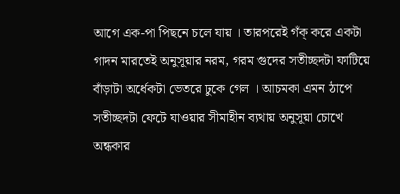আগে এক-পা পিছনে চলে যায় । তারপরেই গঁক্ করে একটা গাদন মারতেই অনুসূয়ার নরম, গরম গুদের সতীচ্ছদটা ফাটিয়ে বাঁড়াটা অর্ধেকটা ভেতরে ঢুকে গেল । আচমকা এমন ঠাপে সতীচ্ছদটা ফেটে যাওয়ার সীমাহীন ব্যথায় অনুসূয়া চোখে অন্ধকার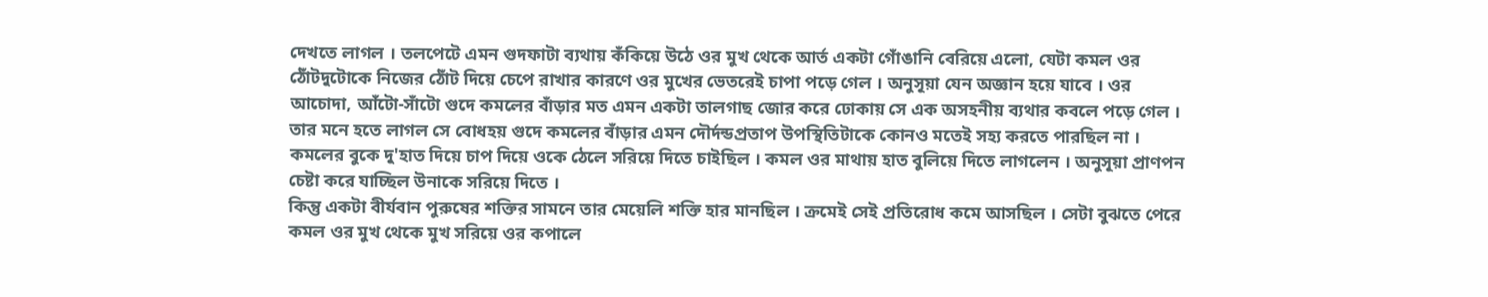দেখতে লাগল । তলপেটে এমন গুদফাটা ব্যথায় কঁকিয়ে উঠে ওর মুখ থেকে আর্ত একটা গোঁঙানি বেরিয়ে এলো, যেটা কমল ওর ঠোঁটদুটোকে নিজের ঠোঁট দিয়ে চেপে রাখার কারণে ওর মুখের ভেতরেই চাপা পড়ে গেল । অনুসূয়া যেন অজ্ঞান হয়ে যাবে । ওর আচোদা, আঁটো-সাঁটো গুদে কমলের বাঁড়ার মত এমন একটা তালগাছ জোর করে ঢোকায় সে এক অসহনীয় ব্যথার কবলে পড়ে গেল । তার মনে হতে লাগল সে বোধহয় গুদে কমলের বাঁড়ার এমন দৌর্দন্ডপ্রতাপ উপস্থিতিটাকে কোনও মতেই সহ্য করতে পারছিল না । কমলের বুকে দু'হাত দিয়ে চাপ দিয়ে ওকে ঠেলে সরিয়ে দিতে চাইছিল । কমল ওর মাথায় হাত বুলিয়ে দিতে লাগলেন । অনুসূয়া প্রাণপন চেষ্টা করে যাচ্ছিল উনাকে সরিয়ে দিতে ।
কিন্তু একটা বীর্যবান পুরুষের শক্তির সামনে তার মেয়েলি শক্তি হার মানছিল । ক্রমেই সেই প্রতিরোধ কমে আসছিল । সেটা বুঝতে পেরে কমল ওর মুখ থেকে মুখ সরিয়ে ওর কপালে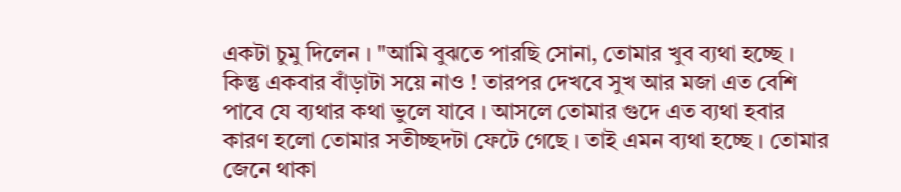একটা চুমু দিলেন । "আমি বুঝতে পারছি সোনা, তোমার খুব ব্যথা হচ্ছে । কিন্তু একবার বাঁড়াটা সয়ে নাও ! তারপর দেখবে সুখ আর মজা এত বেশি পাবে যে ব্যথার কথা ভুলে যাবে । আসলে তোমার গুদে এত ব্যথা হবার কারণ হলো তোমার সতীচ্ছদটা ফেটে গেছে । তাই এমন ব্যথা হচ্ছে । তোমার জেনে থাকা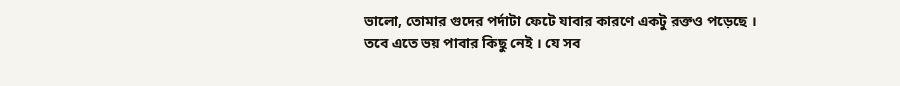ভালো, তোমার গুদের পর্দাটা ফেটে যাবার কারণে একটু রক্তও পড়েছে । তবে এতে ভয় পাবার কিছু নেই । যে সব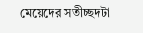মেয়েদের সতীচ্ছদটা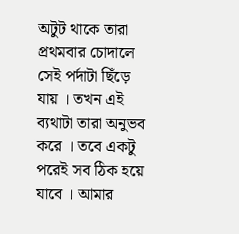অটুট থাকে তারা প্রথমবার চোদালে সেই পর্দাটা ছিঁড়ে যায় । তখন এই ব্যথাটা তারা অনুভব করে । তবে একটু পরেই সব ঠিক হয়ে যাবে । আমার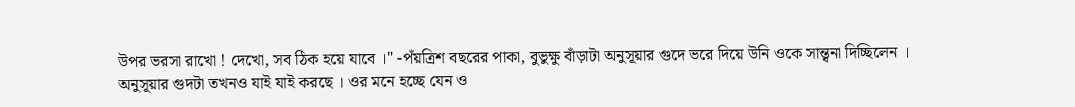উপর ভরসা রাখো ! দেখো, সব ঠিক হয়ে যাবে ।" -পঁয়ত্রিশ বছরের পাকা, বুভুক্ষু বাঁড়াটা অনুসূয়ার গুদে ভরে দিয়ে উনি ওকে সান্ত্বনা দিচ্ছিলেন ।
অনুসূয়ার গুদটা তখনও যাই যাই করছে । ওর মনে হচ্ছে যেন ও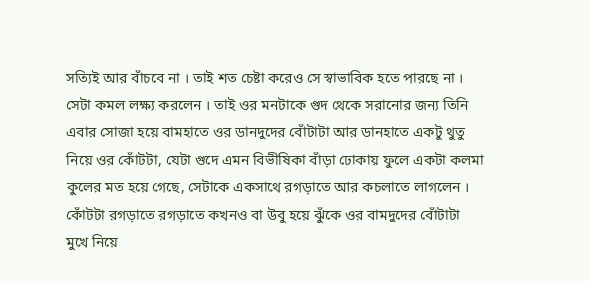সত্যিই আর বাঁচবে না । তাই শত চেষ্টা করেও সে স্বাভাবিক হতে পারছে না । সেটা কমল লক্ষ্য করলেন । তাই ওর মনটাকে গুদ থেকে সরানোর জন্য তিনি এবার সোজা হয়ে বামহাতে ওর ডানদুদের বোঁটাটা আর ডানহাতে একটু থুতু নিয়ে ওর কোঁটটা, যেটা গুদে এমন বিভীষিকা বাঁড়া ঢোকায় ফুলে একটা কলমা কুলের মত হয়ে গেছে, সেটাকে একসাথে রগড়াতে আর কচলাতে লাগলেন । কোঁটটা রগড়াতে রগড়াতে কখনও বা উবু হয়ে ঝুঁকে ওর বামদুদের বোঁটাটা মুখে নিয়ে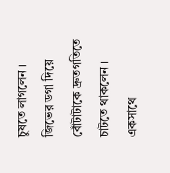চুষতে লাগলেন । জিভের ডগা দিয়ে বোঁটাটাকে দ্রুতগতিতে চাটতে থাকলেন । একসাথে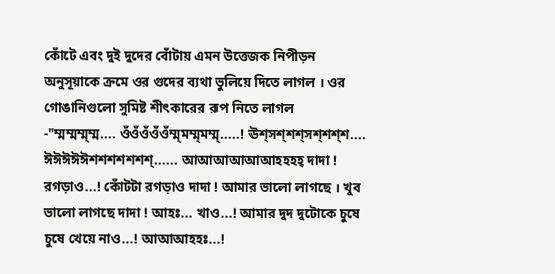কোঁটে এবং দুই দুদের বোঁটায় এমন উত্তেজক নিপীড়ন অনুসূয়াকে ক্রমে ওর গুদের ব্যথা ভুলিয়ে দিতে লাগল । ওর গোঙানিগুলো সুমিষ্ট শীৎকারের রূপ নিতে লাগল -"ম্মম্মম্ম্ম্ম.... ওঁওঁওঁওঁওঁম্ম্মম্ম্মম্ম্.....! ঊশ্সশ্শশ্সশ্শশ্শ.... ঈঈঈঈঈশশশশশশশ্...... আআআআআআহহহহ্ দাদা ! রগড়াও...! কোঁটটা রগড়াও দাদা ! আমার ভালো লাগছে । খুব ভালো লাগছে দাদা ! আহঃ... খাও...! আমার দুদ দুটোকে চুষে চুষে খেয়ে নাও...! আআআহহঃ...!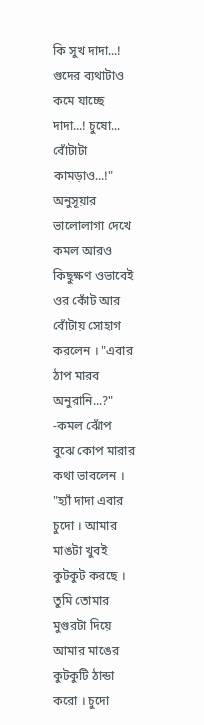কি সুখ দাদা...! গুদের ব্যথাটাও কমে যাচ্ছে দাদা...! চুষো... বোঁটাটা কামড়াও...!"
অনুসূয়ার ভালোলাগা দেখে কমল আরও কিছুক্ষণ ওভাবেই ওর কোঁট আর বোঁটায় সোহাগ করলেন । "এবার ঠাপ মারব অনুরানি...?" -কমল ঝোঁপ বুঝে কোপ মারার কথা ভাবলেন ।
"হ্যাঁ দাদা এবার চুদো । আমার মাঙটা খুবই কুটকুট করছে । তুমি তোমার মুগুরটা দিয়ে আমার মাঙের কুটকুটি ঠান্ডা করো । চুদো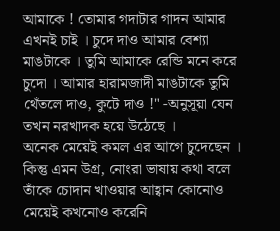আমাকে ! তোমার গদাটার গাদন আমার এখনই চাই । চুদে দাও আমার বেশ্যা মাঙটাকে । তুমি আমাকে রেন্ডি মনে করে চুদো । আমার হারামজাদী মাঙটাকে তুমি থেঁতলে দাও, কুটে দাও !" -অনুসূয়া যেন তখন নরখাদক হয়ে উঠেছে ।
অনেক মেয়েই কমল এর আগে চুদেছেন । কিন্তু এমন উগ্র, নোংরা ভাষায় কথা বলে তাঁকে চোদান খাওয়ার আহ্বান কোনোও মেয়েই কখনোও করেনি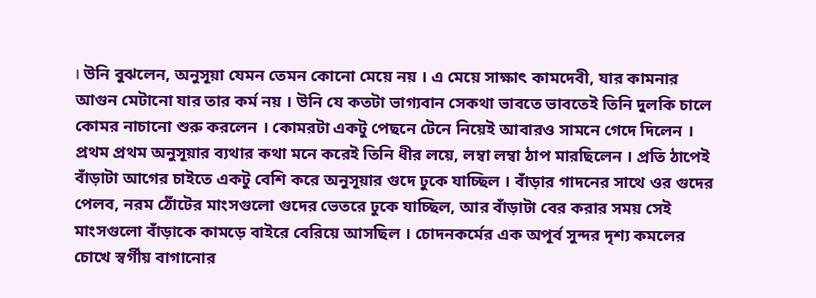। উনি বুঝলেন, অনুসূয়া যেমন তেমন কোনো মেয়ে নয় । এ মেয়ে সাক্ষাৎ কামদেবী, যার কামনার আগুন মেটানো যার তার কর্ম নয় । উনি যে কতটা ভাগ্যবান সেকথা ভাবতে ভাবতেই তিনি দুলকি চালে কোমর নাচানো শুরু করলেন । কোমরটা একটু পেছনে টেনে নিয়েই আবারও সামনে গেদে দিলেন । প্রথম প্রথম অনুসূয়ার ব্যথার কথা মনে করেই তিনি ধীর লয়ে, লম্বা লম্বা ঠাপ মারছিলেন । প্রতি ঠাপেই বাঁড়াটা আগের চাইতে একটু বেশি করে অনুসূয়ার গুদে ঢুকে যাচ্ছিল । বাঁড়ার গাদনের সাথে ওর গুদের পেলব, নরম ঠোঁটের মাংসগুলো গুদের ভেতরে ঢুকে যাচ্ছিল, আর বাঁড়াটা বের করার সময় সেই মাংসগুলো বাঁড়াকে কামড়ে বাইরে বেরিয়ে আসছিল । চোদনকর্মের এক অপূর্ব সুন্দর দৃশ্য কমলের চোখে স্বর্গীয় বাগানোর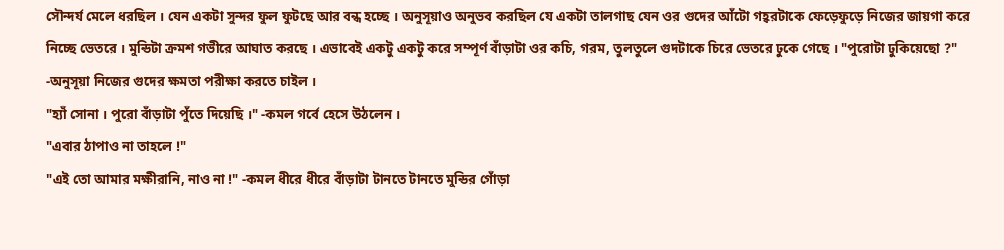সৌন্দর্য মেলে ধরছিল । যেন একটা সুন্দর ফুল ফুটছে আর বন্ধ হচ্ছে । অনুসূয়াও অনুভব করছিল যে একটা তালগাছ যেন ওর গুদের আঁটো গহ্বরটাকে ফেড়েফুড়ে নিজের জায়গা করে নিচ্ছে ভেতরে । মুন্ডিটা ক্রমশ গভীরে আঘাত করছে । এভাবেই একটু একটু করে সম্পূর্ণ বাঁড়াটা ওর কচি, গরম, তুলতুলে গুদটাকে চিরে ভেতরে ঢুকে গেছে । "পুরোটা ঢুকিয়েছো ?" -অনুসূয়া নিজের গুদের ক্ষমতা পরীক্ষা করতে চাইল ।
"হ্যাঁ সোনা । পুরো বাঁড়াটা পুঁতে দিয়েছি ।" -কমল গর্বে হেসে উঠলেন ।
"এবার ঠাপাও না তাহলে !"
"এই তো আমার মক্ষীরানি, নাও না !" -কমল ধীরে ধীরে বাঁড়াটা টানতে টানতে মুন্ডির গোঁড়া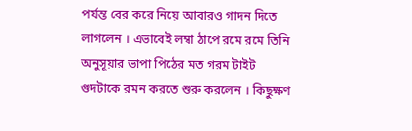পর্যন্ত বের করে নিয়ে আবারও গাদন দিতে লাগলেন । এভাবেই লম্বা ঠাপে রমে রমে তিনি অনুসূয়ার ভাপা পিঠের মত গরম টাইট গুদটাকে রমন করতে শুরু করলেন । কিছুক্ষণ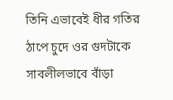তিনি এভাবেই ধীর গতির ঠাপে চুদে ওর গুদটাকে সাবলীলভাবে বাঁড়া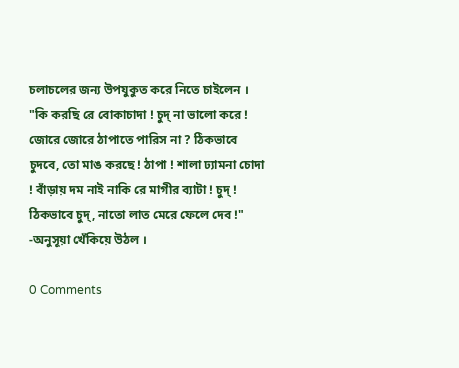চলাচলের জন্য উপযুকুত করে নিতে চাইলেন । "কি করছি রে বোকাচাদা ! চুদ্ না ভালো করে ! জোরে জোরে ঠাপাতে পারিস না ? ঠিকভাবে চুদবে, তো মাঙ করছে ! ঠাপা ! শালা ঢ্যামনা চোদা ! বাঁড়ায় দম নাই নাকি রে মাগীর ব্যাটা ! চুদ্ ! ঠিকভাবে চুদ্, নাতো লাত মেরে ফেলে দেব !" -অনুসূয়া খেঁকিয়ে উঠল ।

0 Comments